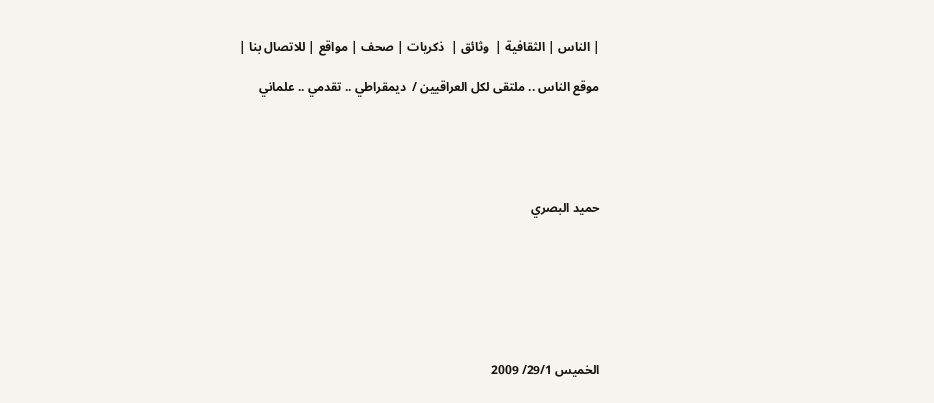| الناس | الثقافية |  وثائق |  ذكريات | صحف | مواقع | للاتصال بنا |

موقع الناس .. ملتقى لكل العراقيين /  ديمقراطي .. تقدمي .. علماني





حميد البصري







الخميس 29/1/ 2009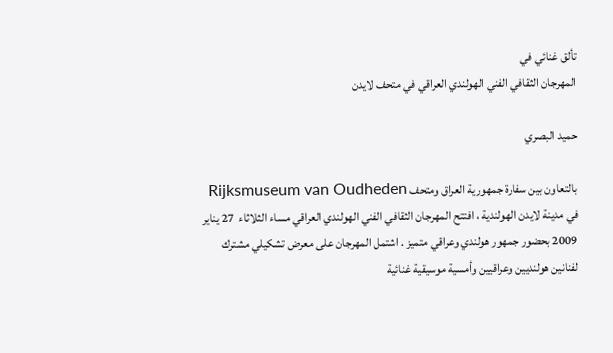تألق غنائي في
المهرجان الثقافي الفني الهولندي العراقي في متحف لايدن

حميد البصري

بالتعاون بين سفارة جمهورية العراق ومتحف Rijksmuseum van Oudheden في مدينة لايدن الهولندية ، افتتح المهرجان الثقافي الفني الهولندي العراقي مساء الثلاثاء  27 يناير 2009 بحضور جمهور هولندي وعراقي متميز . اشتمل المهرجان على معرض تشكيلي مشترك لفنانين هولنديين وعراقيين وأمسية موسيقية غنائية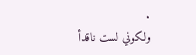.
ولكوني لست ناقدأ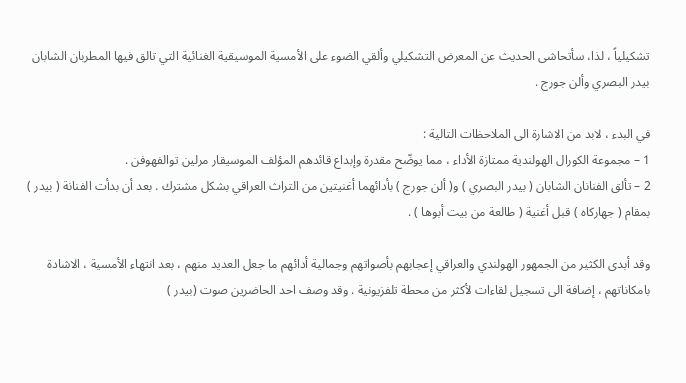تشكيلياً ، لذا، سأتحاشى الحديث عن المعرض التشكيلي وألقي الضوء على الأمسية الموسيقية الغنائية التي تالق فيها المطربان الشابان بيدر البصري وألن جورج .

في البدء ، لابد من الاشارة الى الملاحظات التالية :
1 – مجموعة الكورال الهولندية ممتازة الأداء ، مما يوضّح مقدرة وإبداع قائدهم المؤلف الموسيقار مرلين توالفهوفن .
2 – تألق الفنانان الشابان ( بيدر البصري ) و( ألن جورج ) بأدائهما أغنيتين من التراث العراقي بشكل مشترك . بعد أن بدأت الفنانة ( بيدر ) بمقام ( جهاركاه ) قبل أغنية ( طالعة من بيت أبوها ) .

وقد أبدى الكثير من الجمهور الهولندي والعراقي إعجابهم بأصواتهم وجمالية أدائهم ما جعل العديد منهم ، بعد انتهاء الأمسية ، الاشادة بامكاناتهم ، إضافة الى تسجيل لقاءات لأكثر من محطة تلفزيونية . وقد وصف احد الحاضرين صوت (بيدر )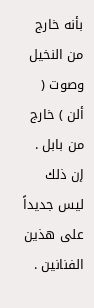بأنه خارج من النخيل وصوت ( ألن ) خارج من بابل .
إن ذلك ليس جديداً على هذين الفنانين .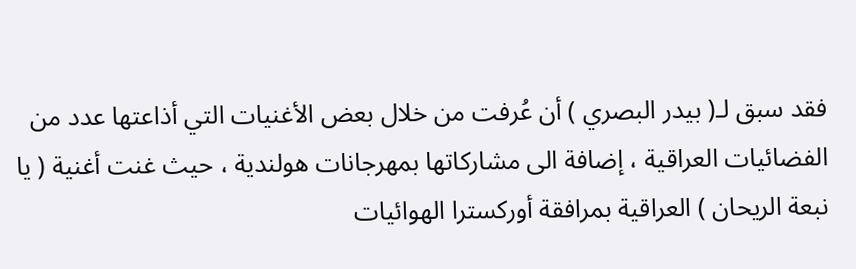فقد سبق لـ( بيدر البصري ) أن عُرفت من خلال بعض الأغنيات التي أذاعتها عدد من الفضائيات العراقية ، إضافة الى مشاركاتها بمهرجانات هولندية ، حيث غنت أغنية ( يا نبعة الريحان ) العراقية بمرافقة أوركسترا الهوائيات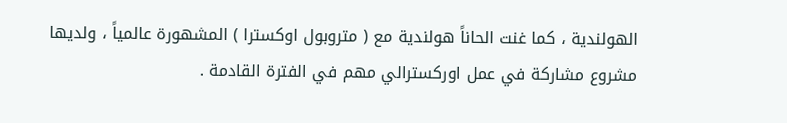الهولندية ، كما غنت الحاناً هولندية مع ( متروبول اوكسترا ) المشهورة عالمياً ، ولديها مشروع مشاركة في عمل اوركسترالي مهم في الفترة القادمة .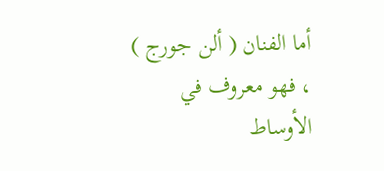أما الفنان ( ألن جورج ) ، فهو معروف في الأوساط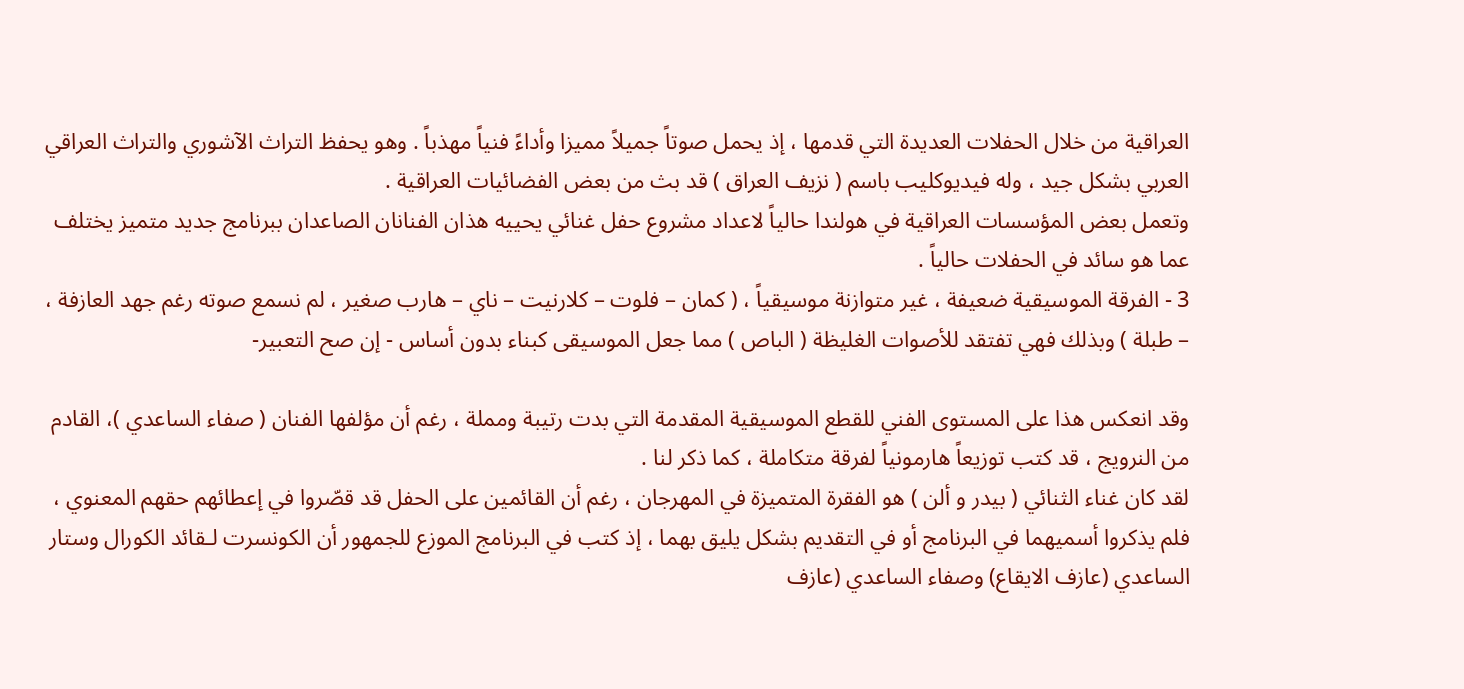العراقية من خلال الحفلات العديدة التي قدمها ، إذ يحمل صوتاً جميلاً مميزا وأداءً فنياً مهذباً . وهو يحفظ التراث الآشوري والتراث العراقي العربي بشكل جيد ، وله فيديوكليب باسم ( نزيف العراق ) قد بث من بعض الفضائيات العراقية .
وتعمل بعض المؤسسات العراقية في هولندا حالياً لاعداد مشروع حفل غنائي يحييه هذان الفنانان الصاعدان ببرنامج جديد متميز يختلف عما هو سائد في الحفلات حالياً .
3 - الفرقة الموسيقية ضعيفة ، غير متوازنة موسيقياً ، ( كمان – فلوت – كلارنيت – ناي – هارب صغير ، لم نسمع صوته رغم جهد العازفة ، – طبلة ) وبذلك فهي تفتقد للأصوات الغليظة ( الباص ) مما جعل الموسيقى كبناء بدون أساس - إن صح التعبير-

وقد انعكس هذا على المستوى الفني للقطع الموسيقية المقدمة التي بدت رتيبة ومملة ، رغم أن مؤلفها الفنان ( صفاء الساعدي )، القادم من النرويج ، قد كتب توزيعاً هارمونياً لفرقة متكاملة ، كما ذكر لنا .
لقد كان غناء الثنائي ( بيدر و ألن ) هو الفقرة المتميزة في المهرجان ، رغم أن القائمين على الحفل قد قصّروا في إعطائهم حقهم المعنوي ، فلم يذكروا أسميهما في البرنامج أو في التقديم بشكل يليق بهما ، إذ كتب في البرنامج الموزع للجمهور أن الكونسرت لـقائد الكورال وستار الساعدي (عازف الايقاع) وصفاء الساعدي (عازف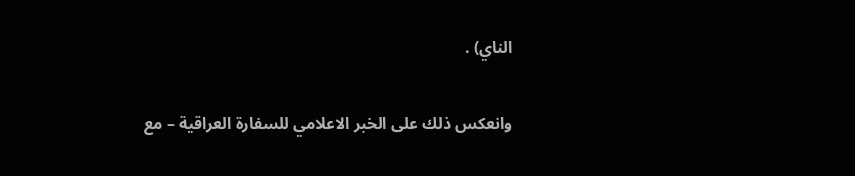الناي) .

وانعكس ذلك على الخبر الاعلامي للسفارة العراقية – مع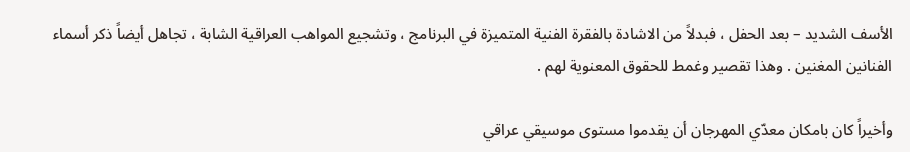الأسف الشديد – بعد الحفل ، فبدلاً من الاشادة بالفقرة الفنية المتميزة في البرنامج ، وتشجيع المواهب العراقية الشابة ، تجاهل أيضاً ذكر أسماء الفنانين المغنين . وهذا تقصير وغمط للحقوق المعنوية لهم .

وأخيراً كان بامكان معدّي المهرجان أن يقدموا مستوى موسيقي عراقي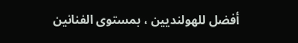أفضل للهولنديين ، بمستوى الفنانين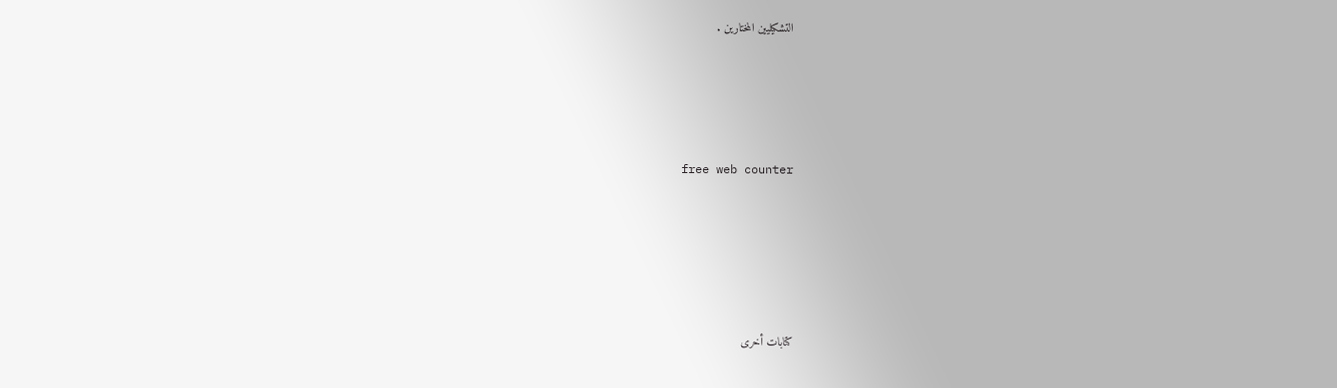التشكيليين المختارين .




free web counter





كتابات أخرى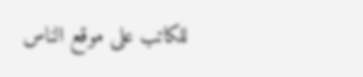للكاتب على موقع الناس